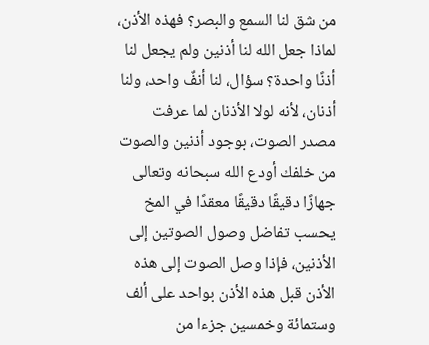من شق لنا السمع والبصر؟ فهذه الأذن، لماذا جعل الله لنا أذنين ولم يجعل لنا أذنًا واحدة؟ سؤال، لنا أنفٌ واحد، ولنا أذنان، لأنه لولا الأذنان لما عرفت مصدر الصوت، بوجود أذنين والصوت من خلفك أودع الله سبحانه وتعالى جهازًا دقيقًا دقيقًا معقدًا في المخ يحسب تفاضل وصول الصوتين إلى الأذنين، فإذا وصل الصوت إلى هذه الأذن قبل هذه الأذن بواحد على ألف وستمائة وخمسين جزءا من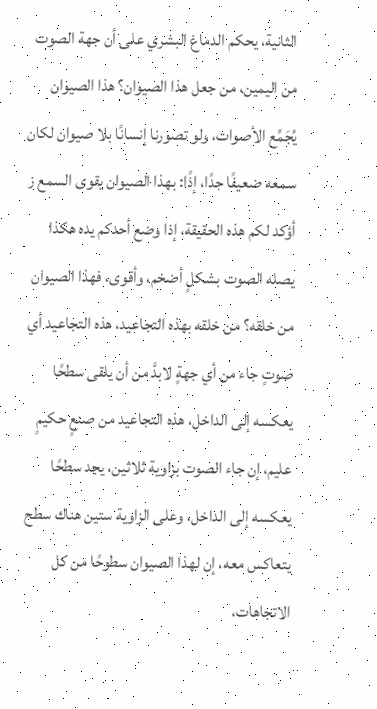الثانية، يحكم الدماغ البشري على أن جهة الصوت من اليمين، من جعل هذا الصيوان؟ هذا الصيوان يُجَمِّع الأصوات، ولو تصورنا إنسانًا بلا صيوان لكان سمعه ضعيفًا جدًا، إذًا: بهذا الصيوان يقوى السمع ز
أؤكد لكم هذه الحقيقة، إذا وضع أحدكم يده هكذا يصله الصوت بشكلٍ أضخم، وأقوى، فهذا الصيوان من خلقه؟ من خلقه بهذه التجاعيد، هذه التجاعيد أي صوتٍ جاء من أي جهةٍ لابدَّ من أن يلقى سطحًا يعكسه إلى الداخل، هذه التجاعيد من صنعٍ حكيمٍ عليم، إن جاء الصوت بزاوية ثلاثين، يجد سطحًا يعكسه إلى الداخل، وعلى الزاوية ستين هناك سطح يتعاكس معه، إن لهذا الصيوان سطوحًا من كل الاتجاهات،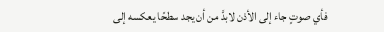فأي صوتٍ جاء إلى الأذن لابدَّ من أن يجد سطحًا يعكسه إلى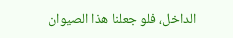الداخل، فلو جعلنا هذا الصيوان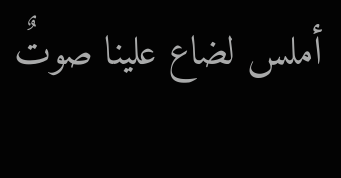أملس لضاع علينا صوتٌ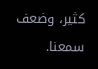كثير، وضعف سمعنا.